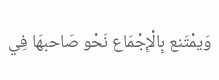وَيمْتَنع بِالْإِجْمَاع نَحْو صَاحبهَا فِي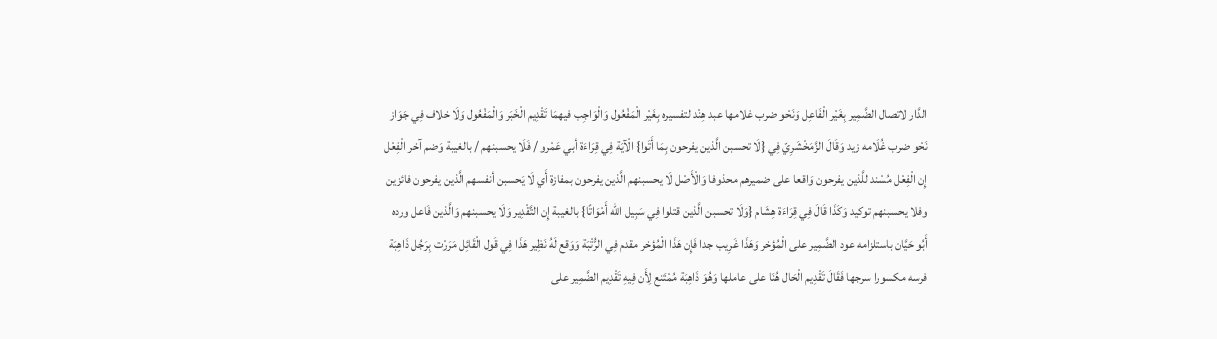الدَّار لاتصال الضَّمِير بِغَيْر الْفَاعِل وَنَحْو ضرب غلامها عبد هِنْد لتفسيره بِغَيْر الْمَفْعُول وَالْوَاجِب فيهمَا تَقْدِيم الْخَبَر وَالْمَفْعُول وَلَا خلاف فِي جَوَاز نَحْو ضرب غُلَامه زيد وَقَالَ الزَّمَخْشَرِيّ فِي {لَا تحسبن الَّذين يفرحون بِمَا أَتَوا} الْآيَة فِي قِرَاءَة أبي عَمْرو / فَلَا يحسبنهم / بالغيبة وَضم آخر الْفِعْل إِن الْفِعْل مُسْند للَّذين يفرحون وَاقعا على ضميرهم محذوفا وَالْأَصْل لَا يحسبنهم الَّذين يفرحون بمفازة أَي لَا يَحسبن أنفسهم الَّذين يفرحون فائزين وفلا يحسبنهم توكيد وَكَذَا قَالَ فِي قِرَاءَة هِشَام {وَلَا تحسبن الَّذين قتلوا فِي سَبِيل الله أَمْوَاتًا} بالغيبة إِن التَّقْدِير وَلَا يحسبنهم وَالَّذين فَاعل ورده أَبُو حَيَّان باستلزامه عود الضَّمِير على الْمُؤخر وَهَذَا غَرِيب جدا فَإِن هَذَا الْمُؤخر مقدم فِي الرُّتْبَة وَوَقع لَهُ نَظِير هَذَا فِي قَول الْقَائِل مَرَرْت بِرَجُل ذَاهِبَة فرسه مكسورا سرجها فَقَالَ تَقْدِيم الْحَال هُنَا على عاملها وَهُوَ ذَاهِبَة مُمْتَنع لِأَن فِيهِ تَقْدِيم الضَّمِير على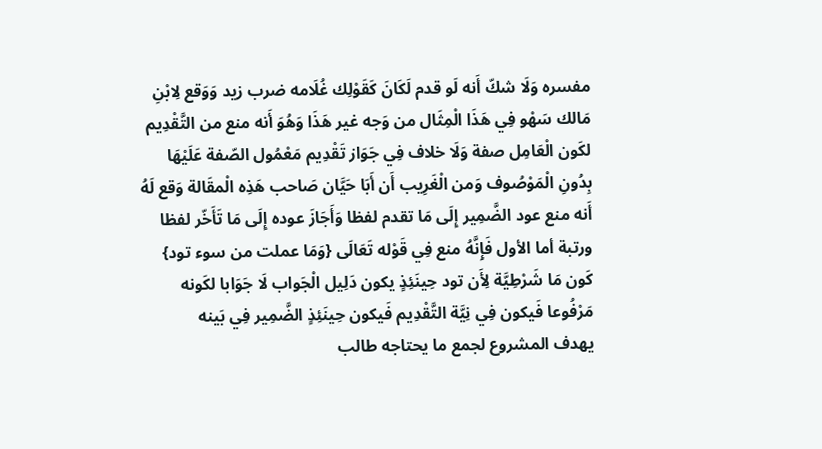مفسره وَلَا شكّ أَنه لَو قدم لَكَانَ كَقَوْلِك غُلَامه ضرب زيد وَوَقع لِابْنِ مَالك سَهْو فِي هَذَا الْمِثَال من وَجه غير هَذَا وَهُوَ أَنه منع من التَّقْدِيم لكَون الْعَامِل صفة وَلَا خلاف فِي جَوَاز تَقْدِيم مَعْمُول الصّفة عَلَيْهَا بِدُونِ الْمَوْصُوف وَمن الْغَرِيب أَن أَبَا حَيَّان صَاحب هَذِه الْمقَالة وَقع لَهُ أَنه منع عود الضَّمِير إِلَى مَا تقدم لفظا وَأَجَازَ عوده إِلَى مَا تَأَخّر لفظا ورتبة أما الأول فَإِنَّهُ منع فِي قَوْله تَعَالَى {وَمَا عملت من سوء تود} كَون مَا شَرْطِيَّة لِأَن تود حِينَئِذٍ يكون دَلِيل الْجَواب لَا جَوَابا لكَونه مَرْفُوعا فَيكون فِي نِيَّة التَّقْدِيم فَيكون حِينَئِذٍ الضَّمِير فِي بَينه
يهدف المشروع لجمع ما يحتاجه طالب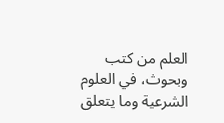العلم من كتب وبحوث، في العلوم الشرعية وما يتعلق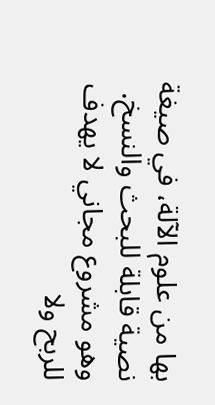بها من علوم الآلة، في صيغة نصية قابلة للبحث والنسخ.
وهو مشروع مجاني لا يهدف للربح ولا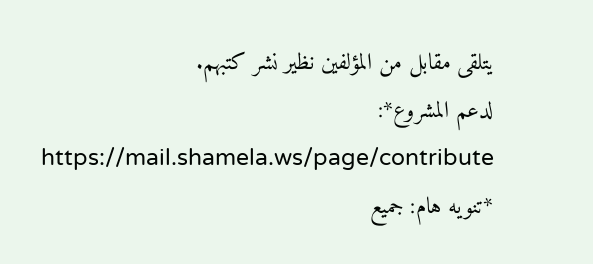يتلقى مقابل من المؤلفين نظير نشر كتبهم.
لدعم المشروع*: https://mail.shamela.ws/page/contribute
*تنويه هام: جميع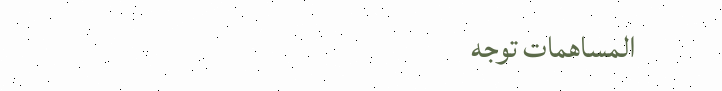المساهمات توجه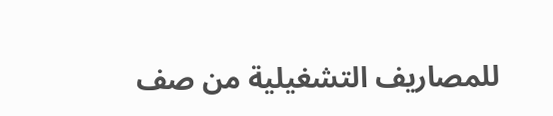للمصاريف التشغيلية من صف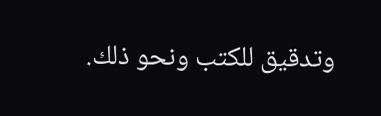وتدقيق للكتب ونحو ذلك.